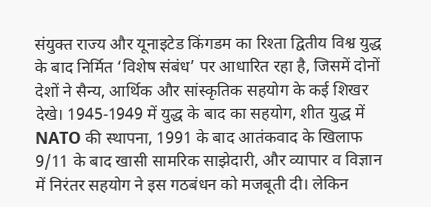संयुक्त राज्य और यूनाइटेड किंगडम का रिश्ता द्वितीय विश्व युद्ध के बाद निर्मित ‘विशेष संबंध’ पर आधारित रहा है, जिसमें दोनों देशों ने सैन्य, आर्थिक और सांस्कृतिक सहयोग के कई शिखर देखे। 1945‑1949 में युद्ध के बाद का सहयोग, शीत युद्ध में NATO की स्थापना, 1991 के बाद आतंकवाद के खिलाफ 9/11 के बाद खासी सामरिक साझेदारी, और व्यापार व विज्ञान में निरंतर सहयोग ने इस गठबंधन को मजबूती दी। लेकिन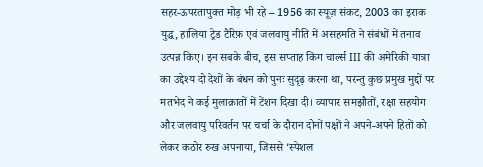सहर‑ऊपरतापुक्त मोड़ भी रहे – 1956 का स्यूज़ संकट, 2003 का इराक युद्ध, हालिया ट्रेड टैरिफ़ एवं जलवायु नीति में असहमति ने संबंधों में तनाव उत्पन्न किए। इन सबके बीच, इस सप्ताह किंग चार्ल्स III की अमेरिकी यात्रा का उद्देश्य दो देशों के बंधन को पुनः सुदृढ़ करना था, परन्तु कुछ प्रमुख मुद्दों पर मतभेद ने कई मुलाक़ातों में टेंशन दिखा दी। व्यापार समझौतों, रक्षा सहयोग और जलवायु परिवर्तन पर चर्चा के दौरान दोनों पक्षों ने अपने-अपने हितों को लेकर कठोर रुख अपनाया, जिससे ‘स्पेशल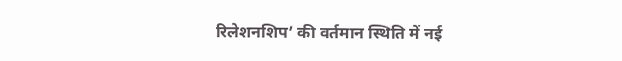रिलेशनशिप’ की वर्तमान स्थिति में नई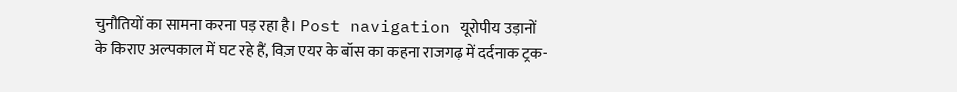चुनौतियों का सामना करना पड़ रहा है। Post navigation यूरोपीय उड़ानों के किराए अल्पकाल में घट रहे हैं, विज़ एयर के बॉस का कहना राजगढ़ में दर्दनाक ट्रक-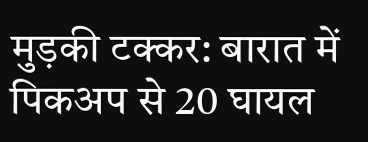मुड़की टक्कर: बारात में पिकअप से 20 घायल